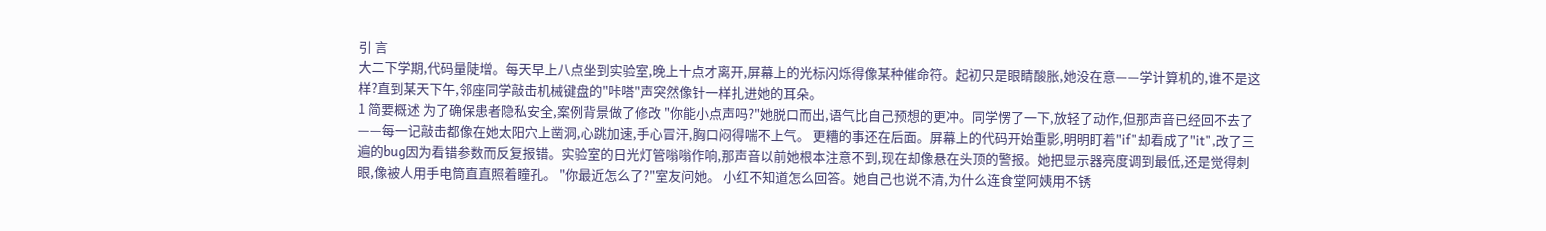引 言
大二下学期,代码量陡增。每天早上八点坐到实验室,晚上十点才离开,屏幕上的光标闪烁得像某种催命符。起初只是眼睛酸胀,她没在意——学计算机的,谁不是这样?直到某天下午,邻座同学敲击机械键盘的"咔嗒"声突然像针一样扎进她的耳朵。
1 简要概述 为了确保患者隐私安全,案例背景做了修改 "你能小点声吗?"她脱口而出,语气比自己预想的更冲。同学愣了一下,放轻了动作,但那声音已经回不去了——每一记敲击都像在她太阳穴上凿洞,心跳加速,手心冒汗,胸口闷得喘不上气。 更糟的事还在后面。屏幕上的代码开始重影,明明盯着"if"却看成了"it",改了三遍的bug因为看错参数而反复报错。实验室的日光灯管嗡嗡作响,那声音以前她根本注意不到,现在却像悬在头顶的警报。她把显示器亮度调到最低,还是觉得刺眼,像被人用手电筒直直照着瞳孔。 "你最近怎么了?"室友问她。 小红不知道怎么回答。她自己也说不清,为什么连食堂阿姨用不锈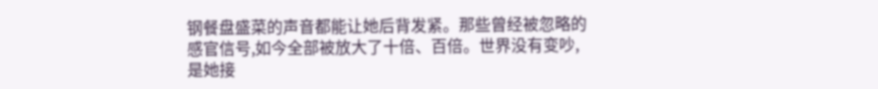钢餐盘盛菜的声音都能让她后背发紧。那些曾经被忽略的感官信号,如今全部被放大了十倍、百倍。世界没有变吵,是她接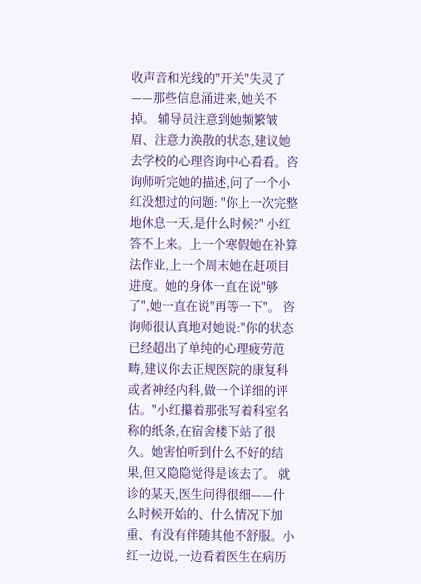收声音和光线的"开关"失灵了——那些信息涌进来,她关不掉。 辅导员注意到她频繁皱眉、注意力涣散的状态,建议她去学校的心理咨询中心看看。咨询师听完她的描述,问了一个小红没想过的问题: "你上一次完整地休息一天,是什么时候?" 小红答不上来。上一个寒假她在补算法作业,上一个周末她在赶项目进度。她的身体一直在说"够了",她一直在说"再等一下"。 咨询师很认真地对她说:"你的状态已经超出了单纯的心理疲劳范畴,建议你去正规医院的康复科或者神经内科,做一个详细的评估。"小红攥着那张写着科室名称的纸条,在宿舍楼下站了很久。她害怕听到什么不好的结果,但又隐隐觉得是该去了。 就诊的某天,医生问得很细——什么时候开始的、什么情况下加重、有没有伴随其他不舒服。小红一边说,一边看着医生在病历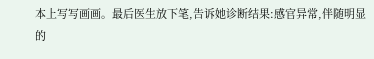本上写写画画。最后医生放下笔,告诉她诊断结果:感官异常,伴随明显的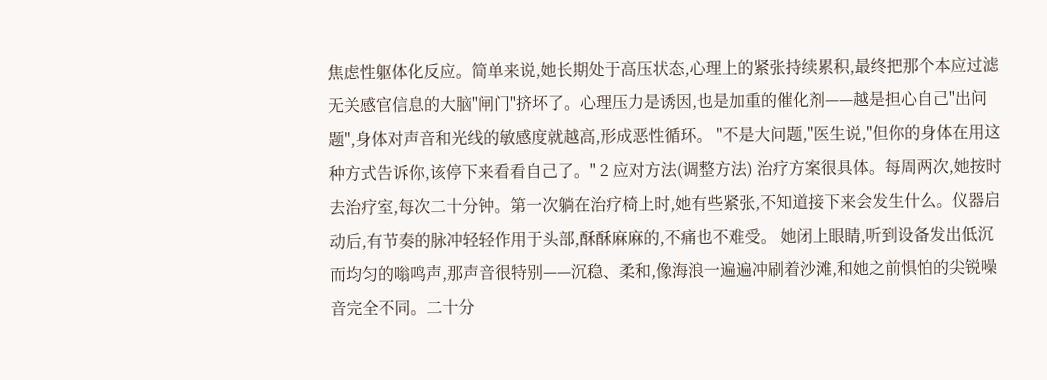焦虑性躯体化反应。简单来说,她长期处于高压状态,心理上的紧张持续累积,最终把那个本应过滤无关感官信息的大脑"闸门"挤坏了。心理压力是诱因,也是加重的催化剂——越是担心自己"出问题",身体对声音和光线的敏感度就越高,形成恶性循环。 "不是大问题,"医生说,"但你的身体在用这种方式告诉你,该停下来看看自己了。" 2 应对方法(调整方法) 治疗方案很具体。每周两次,她按时去治疗室,每次二十分钟。第一次躺在治疗椅上时,她有些紧张,不知道接下来会发生什么。仪器启动后,有节奏的脉冲轻轻作用于头部,酥酥麻麻的,不痛也不难受。 她闭上眼睛,听到设备发出低沉而均匀的嗡鸣声,那声音很特别——沉稳、柔和,像海浪一遍遍冲刷着沙滩,和她之前惧怕的尖锐噪音完全不同。二十分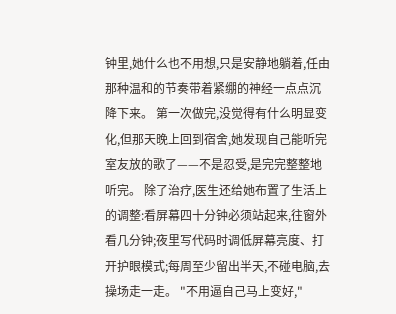钟里,她什么也不用想,只是安静地躺着,任由那种温和的节奏带着紧绷的神经一点点沉降下来。 第一次做完,没觉得有什么明显变化,但那天晚上回到宿舍,她发现自己能听完室友放的歌了——不是忍受,是完完整整地听完。 除了治疗,医生还给她布置了生活上的调整:看屏幕四十分钟必须站起来,往窗外看几分钟;夜里写代码时调低屏幕亮度、打开护眼模式;每周至少留出半天,不碰电脑,去操场走一走。 "不用逼自己马上变好,"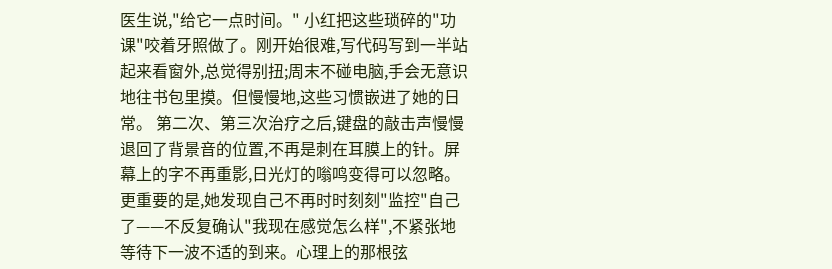医生说,"给它一点时间。" 小红把这些琐碎的"功课"咬着牙照做了。刚开始很难,写代码写到一半站起来看窗外,总觉得别扭;周末不碰电脑,手会无意识地往书包里摸。但慢慢地,这些习惯嵌进了她的日常。 第二次、第三次治疗之后,键盘的敲击声慢慢退回了背景音的位置,不再是刺在耳膜上的针。屏幕上的字不再重影,日光灯的嗡鸣变得可以忽略。更重要的是,她发现自己不再时时刻刻"监控"自己了——不反复确认"我现在感觉怎么样",不紧张地等待下一波不适的到来。心理上的那根弦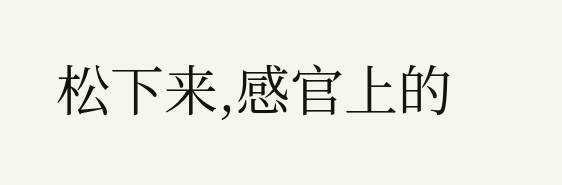松下来,感官上的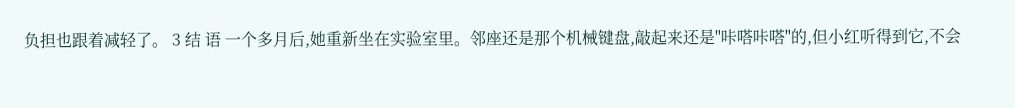负担也跟着减轻了。 3 结 语 一个多月后,她重新坐在实验室里。邻座还是那个机械键盘,敲起来还是"咔嗒咔嗒"的,但小红听得到它,不会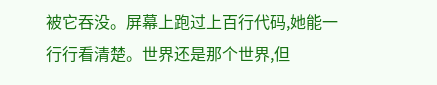被它吞没。屏幕上跑过上百行代码,她能一行行看清楚。世界还是那个世界,但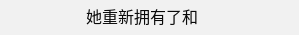她重新拥有了和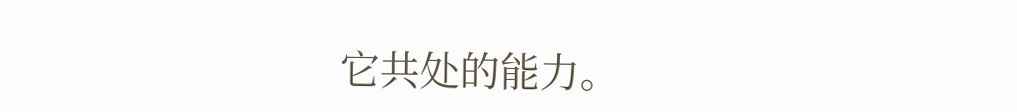它共处的能力。